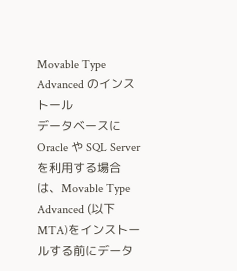Movable Type Advanced のインストール
データベースに Oracle や SQL Server を利用する場合は、Movable Type Advanced (以下 MTA)をインストールする前にデータ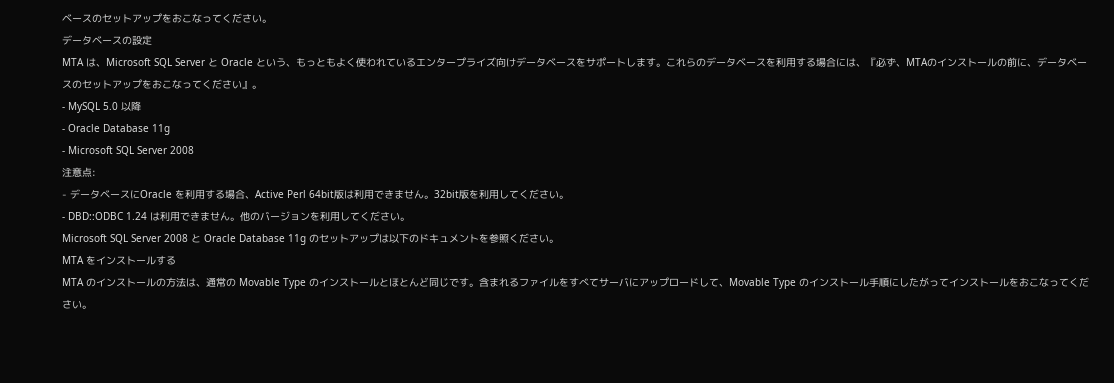ベースのセットアップをおこなってください。
データベースの設定
MTA は、Microsoft SQL Server と Oracle という、もっともよく使われているエンタープライズ向けデータベースをサポートします。これらのデータベースを利用する場合には、『必ず、MTAのインストールの前に、データベースのセットアップをおこなってください』。
- MySQL 5.0 以降
- Oracle Database 11g
- Microsoft SQL Server 2008
注意点:
- データベースにOracle を利用する場合、Active Perl 64bit版は利用できません。32bit版を利用してください。
- DBD::ODBC 1.24 は利用できません。他のバージョンを利用してください。
Microsoft SQL Server 2008 と Oracle Database 11g のセットアップは以下のドキュメントを参照ください。
MTA をインストールする
MTA のインストールの方法は、通常の Movable Type のインストールとほとんど同じです。含まれるファイルをすべてサーバにアップロードして、Movable Type のインストール手順にしたがってインストールをおこなってください。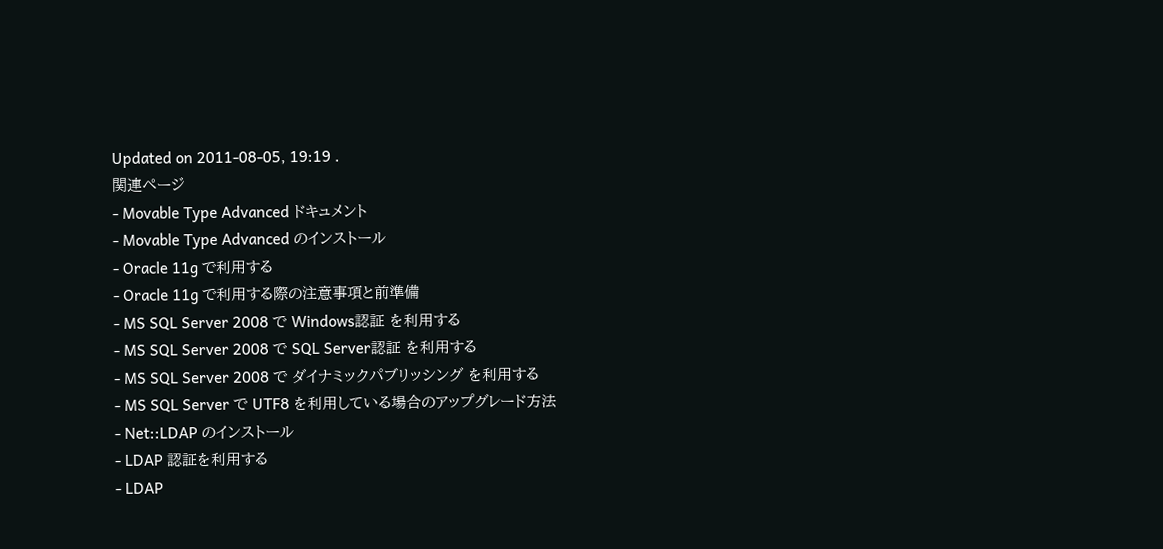Updated on 2011-08-05, 19:19 .
関連ページ
- Movable Type Advanced ドキュメント
- Movable Type Advanced のインストール
- Oracle 11g で利用する
- Oracle 11g で利用する際の注意事項と前準備
- MS SQL Server 2008 で Windows認証 を利用する
- MS SQL Server 2008 で SQL Server認証 を利用する
- MS SQL Server 2008 で ダイナミックパブリッシング を利用する
- MS SQL Server で UTF8 を利用している場合のアップグレード方法
- Net::LDAP のインストール
- LDAP 認証を利用する
- LDAP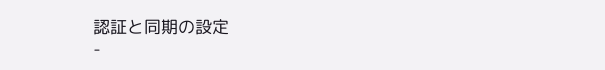認証と同期の設定
-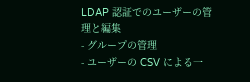LDAP 認証でのユーザーの管理と編集
- グループの管理
- ユーザーの CSV による一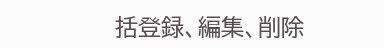括登録、編集、削除